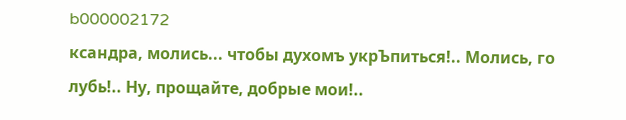b000002172
ксандра, молись... чтобы духомъ укрЪпиться!.. Молись, го лубь!.. Ну, прощайте, добрые мои!..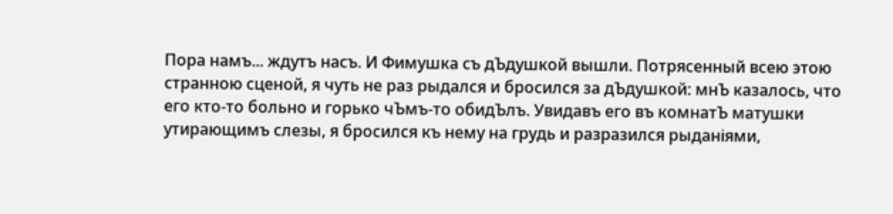Пора намъ... ждутъ насъ. И Фимушка съ дЪдушкой вышли. Потрясенный всею этою странною сценой, я чуть не раз рыдался и бросился за дЪдушкой: мнЪ казалось, что его кто-то больно и горько чЪмъ-то обидЪлъ. Увидавъ его въ комнатЪ матушки утирающимъ слезы, я бросился къ нему на грудь и разразился рыданіями,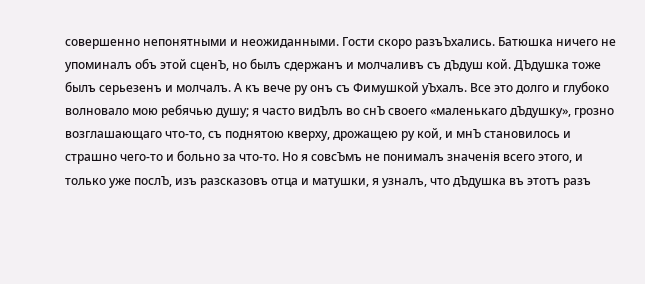совершенно непонятными и неожиданными. Гости скоро разъЪхались. Батюшка ничего не упоминалъ объ этой сценЪ, но былъ сдержанъ и молчаливъ съ дЪдуш кой. ДЪдушка тоже былъ серьезенъ и молчалъ. А къ вече ру онъ съ Фимушкой уЪхалъ. Все это долго и глубоко волновало мою ребячью душу; я часто видЪлъ во снЪ своего «маленькаго дЪдушку», грозно возглашающаго что-то, съ поднятою кверху, дрожащею ру кой, и мнЪ становилось и страшно чего-то и больно за что-то. Но я совсЪмъ не понималъ значенія всего этого, и только уже послЪ, изъ разсказовъ отца и матушки, я узналъ, что дЪдушка въ этотъ разъ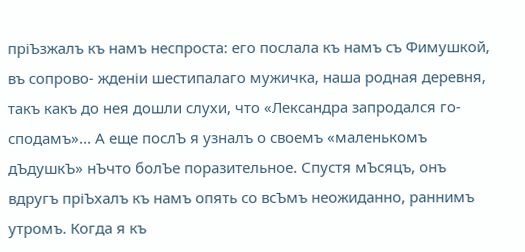пріЪзжалъ къ намъ неспроста: его послала къ намъ съ Фимушкой, въ сопрово- жденіи шестипалаго мужичка, наша родная деревня, такъ какъ до нея дошли слухи, что «Лександра запродался го- сподамъ»... А еще послЪ я узналъ о своемъ «маленькомъ дЪдушкЪ» нЪчто болЪе поразительное. Спустя мЪсяцъ, онъ вдругъ пріЪхалъ къ намъ опять со всЪмъ неожиданно, раннимъ утромъ. Когда я къ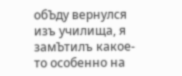обЪду вернулся изъ училища, я замЪтилъ какое-то особенно на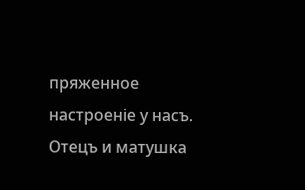пряженное настроеніе у насъ. Отецъ и матушка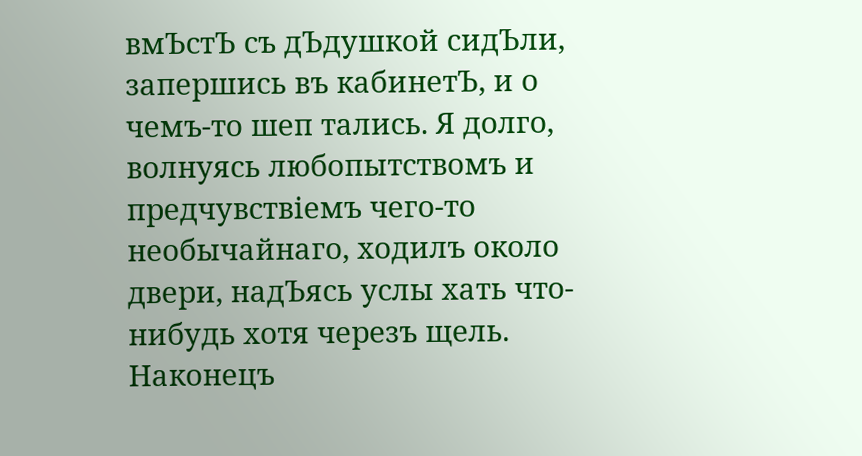вмЪстЪ съ дЪдушкой сидЪли, запершись въ кабинетЪ, и о чемъ-то шеп тались. Я долго, волнуясь любопытствомъ и предчувствіемъ чего-то необычайнаго, ходилъ около двери, надЪясь услы хать что-нибудь хотя черезъ щель. Наконецъ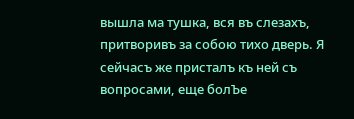вышла ма тушка, вся въ слезахъ, притворивъ за собою тихо дверь. Я сейчасъ же присталъ къ ней съ вопросами, еще болЪе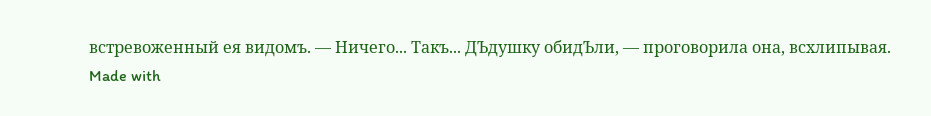встревоженный ея видомъ. — Ничего... Такъ... ДЪдушку обидЪли, — проговорила она, всхлипывая.
Made with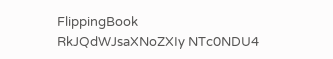FlippingBook
RkJQdWJsaXNoZXIy NTc0NDU4